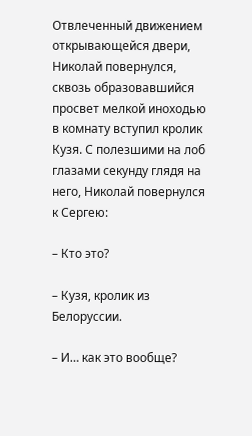Отвлеченный движением открывающейся двери, Николай повернулся, сквозь образовавшийся просвет мелкой иноходью в комнату вступил кролик Кузя. С полезшими на лоб глазами секунду глядя на него, Николай повернулся к Сергею:

– Кто это?

– Кузя, кролик из Белоруссии.

– И… как это вообще?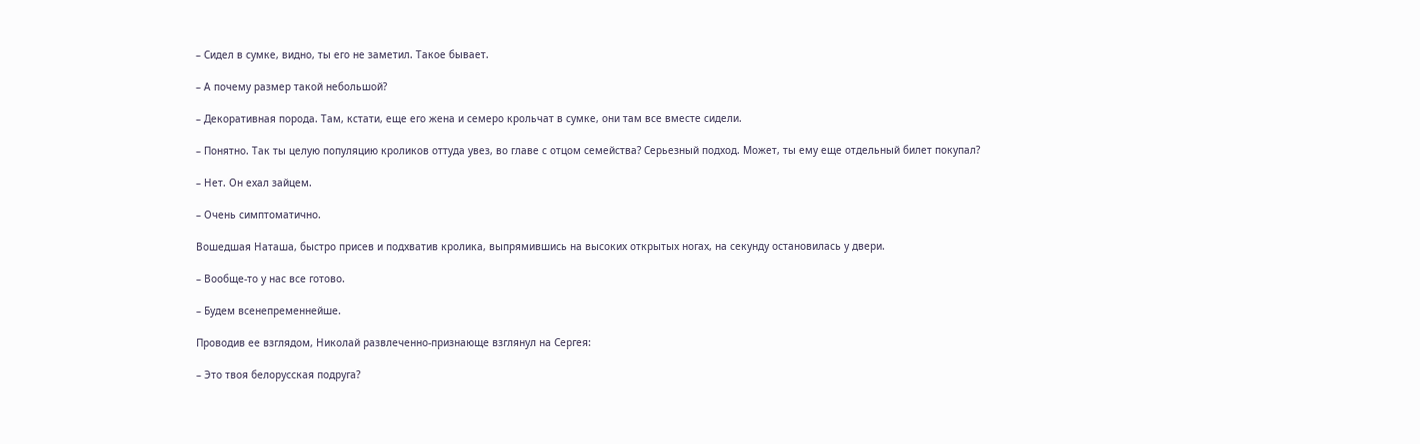– Сидел в сумке, видно, ты его не заметил. Такое бывает.

– А почему размер такой небольшой?

– Декоративная порода. Там, кстати, еще его жена и семеро крольчат в сумке, они там все вместе сидели.

– Понятно. Так ты целую популяцию кроликов оттуда увез, во главе с отцом семейства? Серьезный подход. Может, ты ему еще отдельный билет покупал?

– Нет. Он ехал зайцем.

– Очень симптоматично.

Вошедшая Наташа, быстро присев и подхватив кролика, выпрямившись на высоких открытых ногах, на секунду остановилась у двери.

– Вообще-то у нас все готово.

– Будем всенепременнейше.

Проводив ее взглядом, Николай развлеченно-признающе взглянул на Сергея:

– Это твоя белорусская подруга?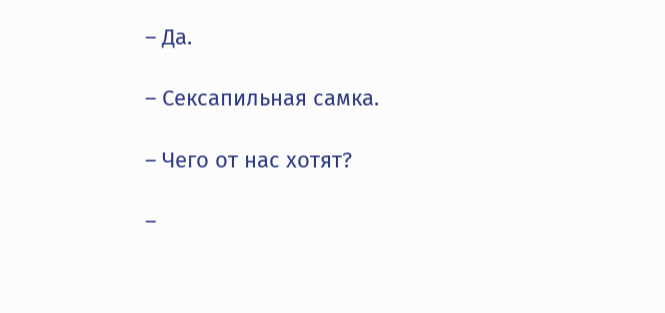– Да.

– Сексапильная самка.

– Чего от нас хотят?

–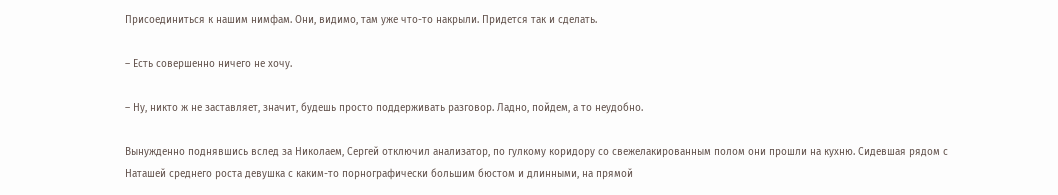Присоединиться к нашим нимфам. Они, видимо, там уже что-то накрыли. Придется так и сделать.

– Есть совершенно ничего не хочу.

– Ну, никто ж не заставляет, значит, будешь просто поддерживать разговор. Ладно, пойдем, а то неудобно.

Вынужденно поднявшись вслед за Николаем, Сергей отключил анализатор, по гулкому коридору со свежелакированным полом они прошли на кухню. Сидевшая рядом с Наташей среднего роста девушка с каким-то порнографически большим бюстом и длинными, на прямой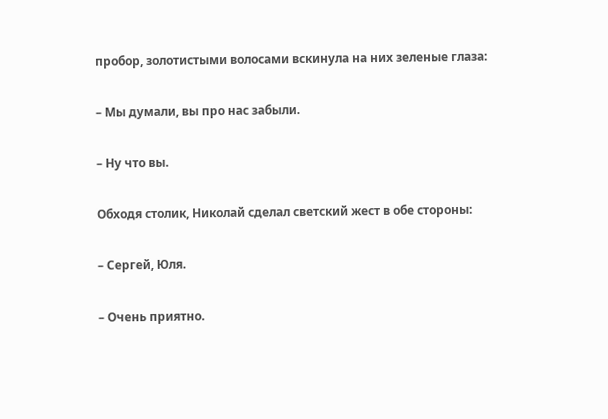пробор, золотистыми волосами вскинула на них зеленые глаза:

– Мы думали, вы про нас забыли.

– Ну что вы.

Обходя столик, Николай сделал светский жест в обе стороны:

– Сергей, Юля.

– Очень приятно.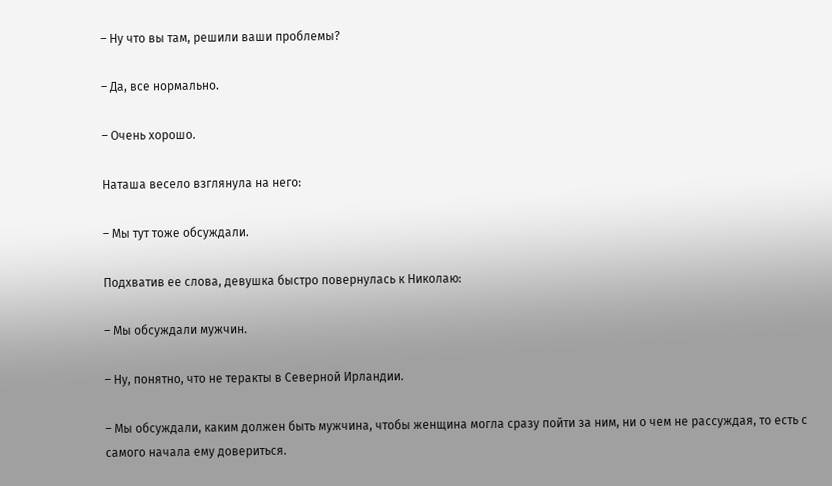– Ну что вы там, решили ваши проблемы?

– Да, все нормально.

– Очень хорошо.

Наташа весело взглянула на него:

– Мы тут тоже обсуждали.

Подхватив ее слова, девушка быстро повернулась к Николаю:

– Мы обсуждали мужчин.

– Ну, понятно, что не теракты в Северной Ирландии.

– Мы обсуждали, каким должен быть мужчина, чтобы женщина могла сразу пойти за ним, ни о чем не рассуждая, то есть с самого начала ему довериться.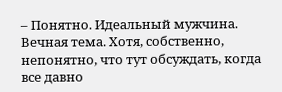– Понятно. Идеальный мужчина. Вечная тема. Хотя, собственно, непонятно, что тут обсуждать, когда все давно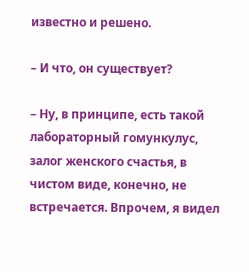известно и решено.

– И что, он существует?

– Ну, в принципе, есть такой лабораторный гомункулус, залог женского счастья, в чистом виде, конечно, не встречается. Впрочем, я видел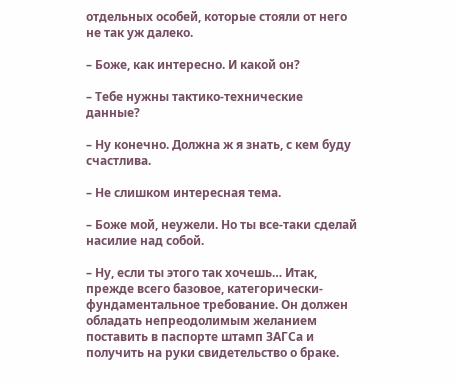отдельных особей, которые стояли от него не так уж далеко.

– Боже, как интересно. И какой он?

– Тебе нужны тактико-технические данные?

– Ну конечно. Должна ж я знать, с кем буду счастлива.

– Не слишком интересная тема.

– Боже мой, неужели. Но ты все-таки сделай насилие над собой.

– Ну, если ты этого так хочешь… Итак, прежде всего базовое, категорически-фундаментальное требование. Он должен обладать непреодолимым желанием поставить в паспорте штамп ЗАГСа и получить на руки свидетельство о браке.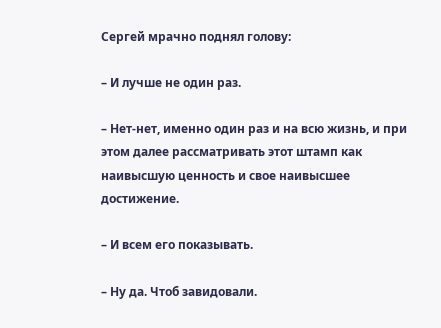Сергей мрачно поднял голову:

– И лучше не один раз.

– Нет-нет, именно один раз и на всю жизнь, и при этом далее рассматривать этот штамп как наивысшую ценность и свое наивысшее достижение.

– И всем его показывать.

– Ну да. Чтоб завидовали.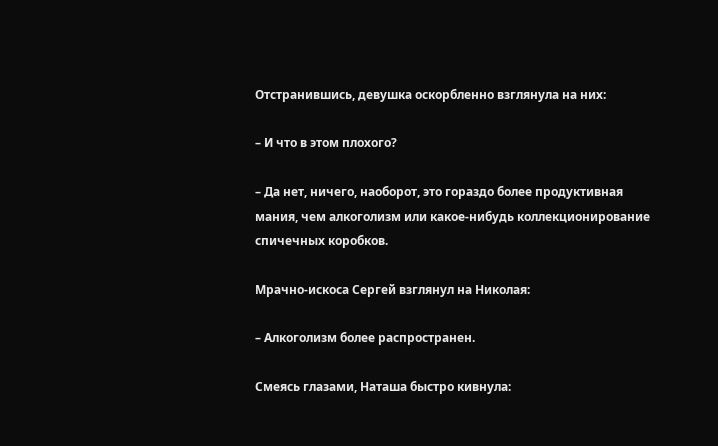Отстранившись, девушка оскорбленно взглянула на них:

– И что в этом плохого?

– Да нет, ничего, наоборот, это гораздо более продуктивная мания, чем алкоголизм или какое-нибудь коллекционирование спичечных коробков.

Мрачно-искоса Сергей взглянул на Николая:

– Алкоголизм более распространен.

Смеясь глазами, Наташа быстро кивнула: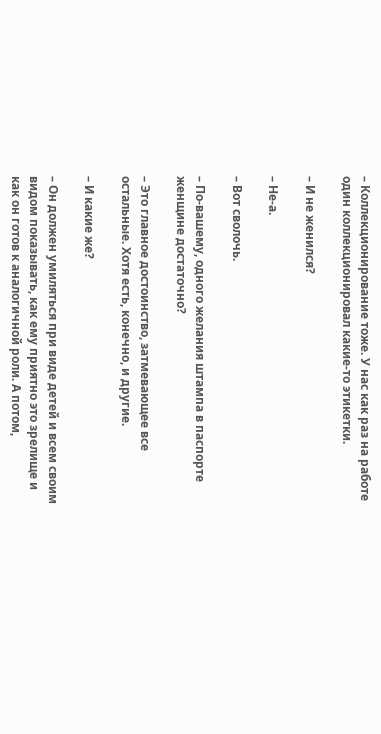– Коллекционирование тоже. У нас как раз на работе один коллекционировал какие-то этикетки.

– И не женился?

– Не-а.

– Вот сволочь.

– По-вашему, одного желания штампа в паспорте женщине достаточно?

– Это главное достоинство, затмевающее все остальные. Хотя есть, конечно, и другие.

– И какие же?

– Он должен умиляться при виде детей и всем своим видом показывать, как ему приятно это зрелище и как он готов к аналогичной роли. А потом,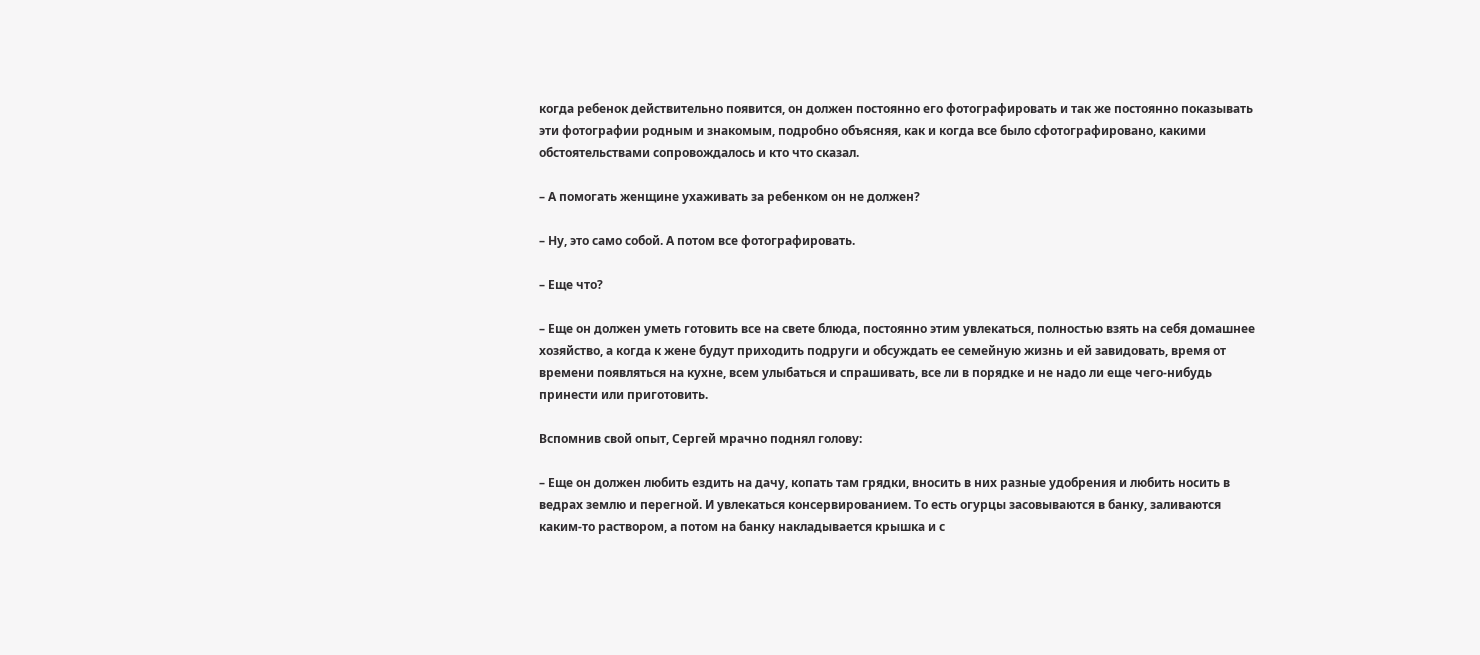когда ребенок действительно появится, он должен постоянно его фотографировать и так же постоянно показывать эти фотографии родным и знакомым, подробно объясняя, как и когда все было сфотографировано, какими обстоятельствами сопровождалось и кто что сказал.

– А помогать женщине ухаживать за ребенком он не должен?

– Ну, это само собой. А потом все фотографировать.

– Еще что?

– Еще он должен уметь готовить все на свете блюда, постоянно этим увлекаться, полностью взять на себя домашнее хозяйство, а когда к жене будут приходить подруги и обсуждать ее семейную жизнь и ей завидовать, время от времени появляться на кухне, всем улыбаться и спрашивать, все ли в порядке и не надо ли еще чего-нибудь принести или приготовить.

Вспомнив свой опыт, Сергей мрачно поднял голову:

– Еще он должен любить ездить на дачу, копать там грядки, вносить в них разные удобрения и любить носить в ведрах землю и перегной. И увлекаться консервированием. То есть огурцы засовываются в банку, заливаются каким-то раствором, а потом на банку накладывается крышка и с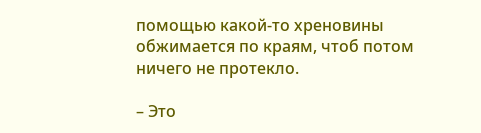помощью какой-то хреновины обжимается по краям, чтоб потом ничего не протекло.

– Это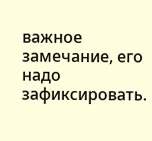важное замечание, его надо зафиксировать.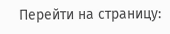Перейти на страницу: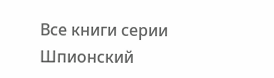Все книги серии Шпионский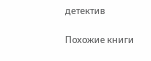детектив

Похожие книги